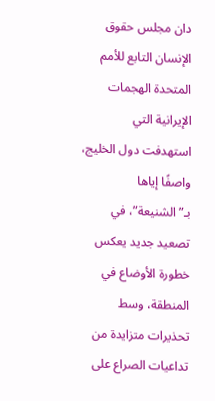دان مجلس حقوق الإنسان التابع للأمم المتحدة الهجمات الإيرانية التي استهدفت دول الخليج، واصفًا إياها بـ”الشنيعة”، في تصعيد جديد يعكس خطورة الأوضاع في المنطقة، وسط تحذيرات متزايدة من تداعيات الصراع على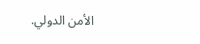الأمن الدولي.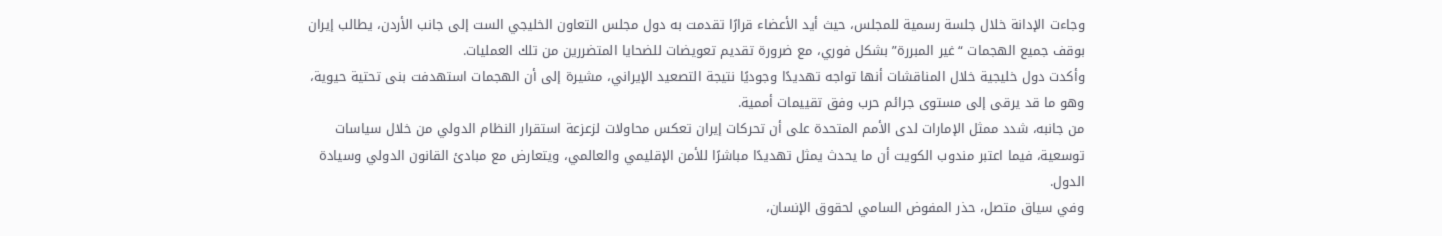وجاءت الإدانة خلال جلسة رسمية للمجلس، حيث أيد الأعضاء قرارًا تقدمت به دول مجلس التعاون الخليجي الست إلى جانب الأردن، يطالب إيران بوقف جميع الهجمات “غير المبررة” بشكل فوري، مع ضرورة تقديم تعويضات للضحايا المتضررين من تلك العمليات.
وأكدت دول خليجية خلال المناقشات أنها تواجه تهديدًا وجوديًا نتيجة التصعيد الإيراني، مشيرة إلى أن الهجمات استهدفت بنى تحتية حيوية، وهو ما قد يرقى إلى مستوى جرائم حرب وفق تقييمات أممية.
من جانبه، شدد ممثل الإمارات لدى الأمم المتحدة على أن تحركات إيران تعكس محاولات لزعزعة استقرار النظام الدولي من خلال سياسات توسعية، فيما اعتبر مندوب الكويت أن ما يحدث يمثل تهديدًا مباشرًا للأمن الإقليمي والعالمي، ويتعارض مع مبادئ القانون الدولي وسيادة الدول.
وفي سياق متصل، حذر المفوض السامي لحقوق الإنسان،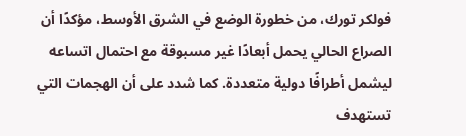فولكر تورك، من خطورة الوضع في الشرق الأوسط، مؤكدًا أن الصراع الحالي يحمل أبعادًا غير مسبوقة مع احتمال اتساعه ليشمل أطرافًا دولية متعددة. كما شدد على أن الهجمات التي تستهدف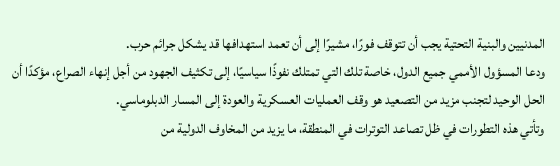المدنيين والبنية التحتية يجب أن تتوقف فورًا، مشيرًا إلى أن تعمد استهدافها قد يشكل جرائم حرب.
ودعا المسؤول الأممي جميع الدول، خاصة تلك التي تمتلك نفوذًا سياسيًا، إلى تكثيف الجهود من أجل إنهاء الصراع، مؤكدًا أن الحل الوحيد لتجنب مزيد من التصعيد هو وقف العمليات العسكرية والعودة إلى المسار الدبلوماسي.
وتأتي هذه التطورات في ظل تصاعد التوترات في المنطقة، ما يزيد من المخاوف الدولية من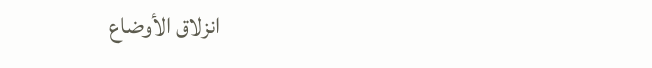انزلاق الأوضاع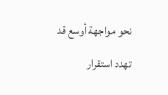نحو مواجهة أوسع قد تهدد استقرار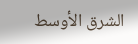الشرق الأوسط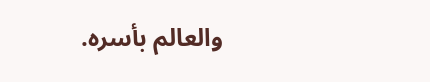والعالم بأسره.